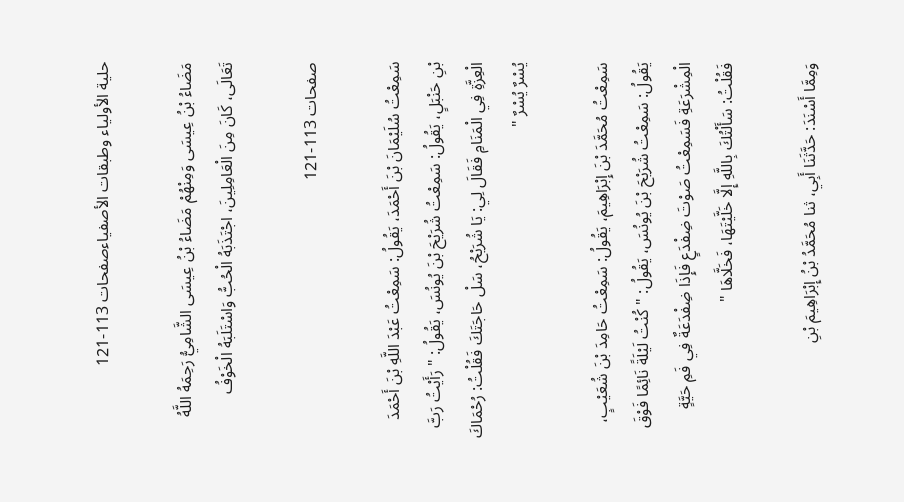حلية الأولياء وطبقات الأصفياءصفحات 113-121

مَضَاءُ بْنُ عِيسَى وَمِنْهُمْ مَضَاءُ بْنُ عِيسَى الشَّامِيُّ رَحِمَهُ اللَّهُ تَعَالَى، كَانَ مِنَ الْعَامِلِينَ، اجْتَذَبَهُ الْحُبُّ وَاسْتَلَبَهُ الْخَوْفُ

صفحات 113-121

سَمِعْتُ سُلَيْمَانَ بْنَ أَحْمَدَ، يَقُولُ: سَمِعْتُ عَبْدَ اللَّهِ بْنَ أَحْمَدَ بْنِ حَنْبَلٍ، يَقُولُ: سَمِعْتُ شُرَيْحَ بْنَ يُونُسَ، يَقُولُ: " رَأَيْتُ رَبَّ الْعِزَّةِ فِي الْمَنَامِ فَقَالَ لِي: يَا شُرَيْحُ، سَلْ حَاجَتَكَ فَقُلْتُ: رُحْمَاكَ يُسْرٌ يُسْرٌ "

سَمِعْتُ مُحَمَّدَ بْنَ إِبْرَاهِيمَ، يَقُولُ: سَمِعْتُ حَامِدَ بْنَ شُعَيْبٍ، يَقُولُ: سَمِعْتُ شُرَيْحَ بْنَ يُونُسَ، يَقُولُ: " كُنْتُ لَيْلَةً نَائِمًا فَوْقَ الْمِشْرَعَةِ فَسَمِعْتُ صَوْتَ ضِفْدَعٍ فَإِذَا ضِفْدَعَةٌ فِي فَمِ حَيَّةٍ فَقُلْتُ: سَأَلْتُكَ بِاللَّهِ إِلَّا خَلَّيْتَهَا، فَخَلَّاهَا "

وَمِمَّا أَسْنَدَ: حَدَّثَنَا أَبِي، ثنا مُحَمَّدُ بْنُ إِبْرَاهِيمَ بْنِ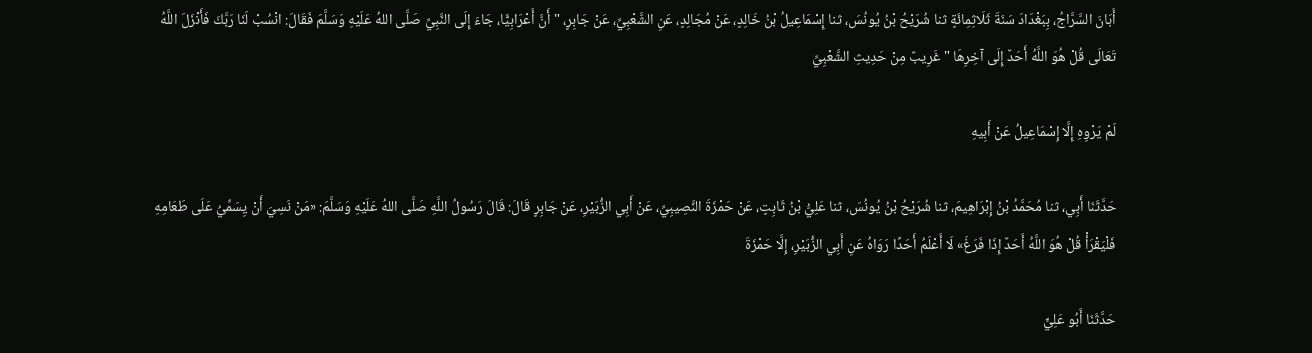أَبَانَ السَّرَّاجُ، بِبَغْدَادَ سَنَةَ ثَلَاثِمِائَةٍ ثنا شُرَيْحُ بْنُ يُونُسَ، ثنا إِسْمَاعِيلُ بْنُ خَالِدٍ، عَنْ مُجَالِدٍ، عَنِ الشَّعْبِيِّ، عَنْ جَابِرٍ، " أَنَّ أَعْرَابِيًّا، جَاءَ إِلَى النَّبِيِّ صَلَّى اللهُ عَلَيْهِ وَسَلَّمَ فَقَالَ: انْسُبْ لَنَا رَبَّكَ فَأَنْزَلَ اللَّهُ تَعَالَى قُلْ هُوَ اللَّهُ أَحَدٌ إِلَى آخِرِهَا " غَرِيبٌ مِنْ حَدِيثِ الشَّعْبِيِّ

لَمْ يَرْوِهِ إِلَّا إِسْمَاعِيلُ عَنْ أَبِيهِ

حَدَّثَنَا أَبِي، ثنا مُحَمَّدُ بْنُ إِبْرَاهِيمَ، ثنا شُرَيْحُ بْنُ يُونُسَ، ثنا عَلِيُّ بْنُ ثَابِتٍ، عَنْ حَمْزَةَ النَّصِيبِيِّ، عَنْ أَبِي الزُّبَيْرِ، عَنْ جَابِرٍ قَالَ: قَالَ رَسُولُ اللَّهِ صَلَّى اللهُ عَلَيْهِ وَسَلَّمَ: «مَنْ نَسِيَ أَنْ يِسَمِّيُ عَلَى طَعَامِهِ فَلْيَقْرَأْ قُلْ هُوَ اللَّهُ أَحَدٌ إِذَا فَرَغَ» لَا أَعْلَمُ أَحَدًا رَوَاهُ عَنِ أَبِي الزُّبَيْرِ، إِلَّا حَمْزَةَ

حَدَّثَنَا أَبُو عَلِيٍّ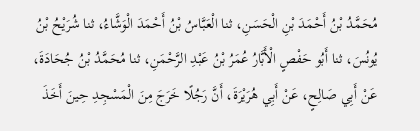مُحَمَّدُ بْنُ أَحْمَدَ بْنِ الْحَسَنِ، ثنا الْعَبَّاسُ بْنُ أَحْمَدَ الْوَشَّاءُ، ثنا شُرَيْحُ بْنُ يُونُسَ، ثنا أَبُو حَفْصٍ الْأَبَّارُ عُمَرُ بْنُ عَبْدِ الرَّحْمَنِ، ثنا مُحَمَّدُ بْنُ جُحَادَةَ، عَنْ أَبِي صَالِحٍ، عَنْ أَبِي هُرَيْرَةَ، أَنَّ رَجُلًا خَرَجَ مِنَ الْمَسْجِدِ حِينَ أَخَذَ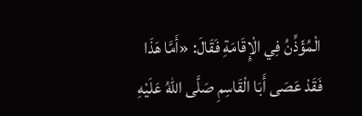الْمُؤَذِّنُ فِي الْإِقَامَةِ فَقَالَ: «أَمَّا هَذَا فَقَدْ عَصَى أَبَا الْقَاسِمِ صَلَّى اللهُ عَلَيْهِ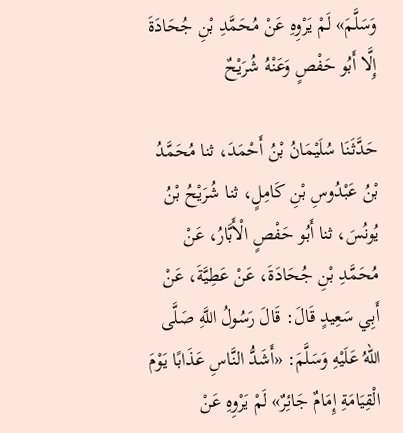وَسَلَّمَ» لَمْ يَرْوِهِ عَنْ مُحَمَّدِ بْنِ جُحَادَةَ إِلَّا أَبُو حَفْصٍ وَعَنْهُ شُرَيْحٌ

حَدَّثَنَا سُلَيْمَانُ بْنُ أَحْمَدَ، ثنا مُحَمَّدُ بْنُ عَبْدُوسِ بْنِ كَامِلٍ، ثنا شُرَيْحُ بْنُ يُونُسَ، ثنا أَبُو حَفْصٍ الْأَبَّارُ، عَنْ مُحَمَّدِ بْنِ جُحَادَةَ، عَنْ عَطِيَّةَ، عَنْ أَبِي سَعِيدٍ قَالَ: قَالَ رَسُولُ اللَّهِ صَلَّى اللهُ عَلَيْهِ وَسَلَّمَ: «أَشَدُّ النَّاسِ عَذَابًا يَوْمَ الْقِيَامَةِ إِمَامٌ جَائِرٌ» لَمْ يَرْوِهِ عَنْ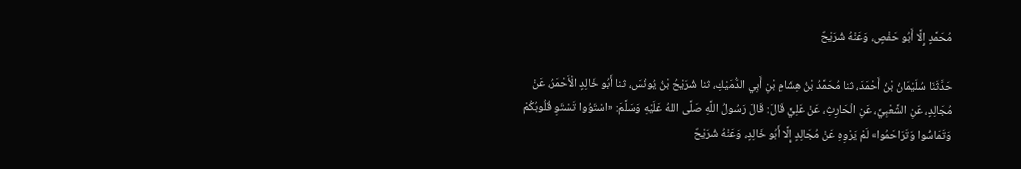مُحَمَّدٍ إِلَّا أَبُو حَفْصٍ، وَعَنْهُ شُرَيْحٌ

حَدَّثَنَا سُلَيْمَانُ بْنُ أَحْمَدَ، ثنا مُحَمَّدُ بْنُ هِشَامِ بْنِ أَبِي الدُّمَيْكِ، ثنا شُرَيْحُ بْنُ يُونُسَ، ثنا أَبُو خَالِدٍ الْأَحْمَرُ، عَنْ مُجَالِدٍ، عَنِ الشَّعْبِيِّ، عَنِ الْحَارِثِ، عَنْ عَلِيٍّ قَالَ: قَالَ رَسُولُ اللَّهِ صَلَّى اللهُ عَلَيْهِ وَسَلَّمَ: «اسْتَوُوا تَسْتَوِ قُلُوبُكُمْ وَتَمَاسُّوا وَتَرَاحَمُوا» لَمْ يَرْوِهِ عَنْ مُجَالِدٍ إِلَّا أَبُو خَالِدٍ، وَعَنْهُ شُرَيْحٌ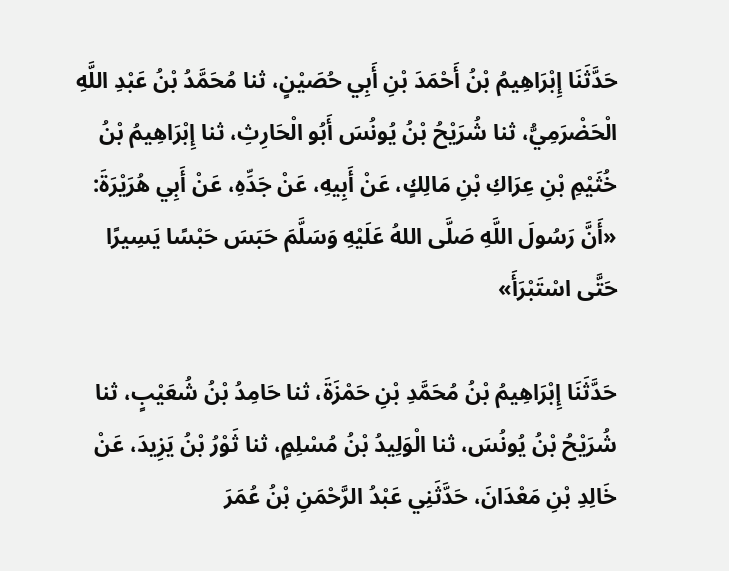حَدَّثَنَا إِبْرَاهِيمُ بْنُ أَحْمَدَ بْنِ أَبِي حُصَيْنٍ، ثنا مُحَمَّدُ بْنُ عَبْدِ اللَّهِ الْحَضْرَمِيُّ، ثنا شُرَيْحُ بْنُ يُونُسَ أَبُو الْحَارِثِ، ثنا إِبْرَاهِيمُ بْنُ خُثَيْمِ بْنِ عِرَاكِ بْنِ مَالِكٍ، عَنْ أَبِيهِ، عَنْ جَدِّهِ، عَنْ أَبِي هُرَيْرَةَ: «أَنَّ رَسُولَ اللَّهِ صَلَّى اللهُ عَلَيْهِ وَسَلَّمَ حَبَسَ حَبْسًا يَسِيرًا حَتَّى اسْتَبْرَأَ»

حَدَّثَنَا إِبْرَاهِيمُ بْنُ مُحَمَّدِ بْنِ حَمْزَةَ، ثنا حَامِدُ بْنُ شُعَيْبٍ، ثنا شُرَيْحُ بْنُ يُونُسَ، ثنا الْوَلِيدُ بْنُ مُسْلِمٍ، ثنا ثَوْرُ بْنُ يَزِيدَ، عَنْ خَالِدِ بْنِ مَعْدَانَ، حَدَّثَنِي عَبْدُ الرَّحْمَنِ بْنُ عُمَرَ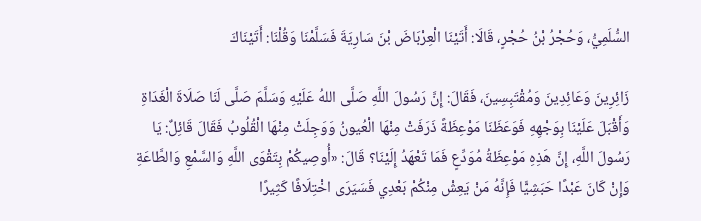السُّلَمِيُّ، وَحُجْرُ بْنُ حُجْرٍ، قَالَا: أَتَيْنَا الْعِرْبَاضَ بْنَ سَارِيَةَ فَسَلَّمْنَا وَقُلْنَا: أَتَيْنَاكَ

زَائِرِينَ وَعَائِدِينَ وَمُقْتَبِسِينَ، فَقَالَ: إِنَّ رَسُولَ اللَّهِ صَلَّى اللهُ عَلَيْهِ وَسَلَّمَ صَلَّى لَنَا صَلَاةَ الْغَدَاةِ وَأَقْبَلَ عَلَيْنَا بِوَجْهِهِ فَوَعَظَنَا مَوْعِظَةً ذَرَفَتْ مِنْهَا الْعُيونُ وَوَجِلَتْ مِنْهَا الْقُلُوبُ فَقَالَ قَائِلٌ: يَا رَسُولَ اللَّهِ، إِنَّ هَذِهِ مَوْعِظَةُ مُوَدِّعٍ فَمَا تَعْهَدُ إِلَيْنَا؟ قَالَ: «أُوصِيكُمْ بِتَقْوَى اللَّهِ وَالسَّمْعِ وَالطَّاعَةِ وَإِنْ كَانَ عَبْدًا حَبَشِيًّا فَإِنَّهُ مَنْ يَعِشْ مِنْكُمْ بَعْدِي فَسَيَرَى اخْتِلَافًا كَثِيرًا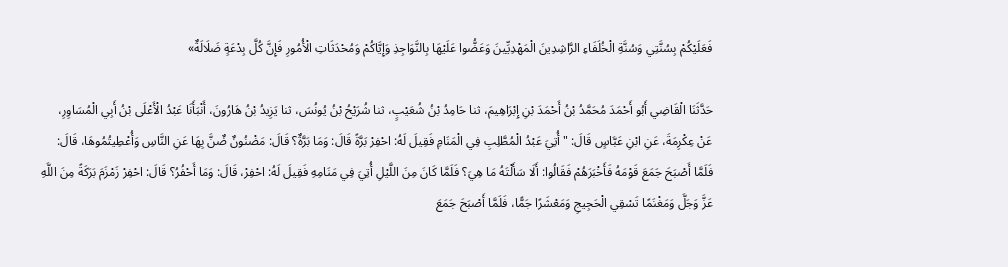فَعَلَيْكُمْ بِسُنَّتِي وَسُنَّةِ الْخُلَفَاءِ الرَّاشِدِينَ الْمَهْدِيِّينَ وَعَضُّوا عَلَيْهَا بِالنَّوَاجِذِ وَإِيَّاكُمْ وَمُحْدَثَاتِ الْأُمُورِ فَإِنَّ كُلَّ بِدْعَةٍ ضَلَالَةٌ»

حَدَّثَنَا الْقَاضِي أَبُو أَحْمَدَ مُحَمَّدُ بْنُ أَحْمَدَ بْنِ إِبْرَاهِيمَ، ثنا حَامِدُ بْنُ شُعَيْبٍ، ثنا شُرَيْحُ بْنُ يُونُسَ، ثنا يَزِيدُ بْنُ هَارُونَ، أَنْبَأَنَا عَبْدُ الْأَعْلَى بْنُ أَبِي الْمُسَاوِرِ، عَنْ عِكْرِمَةَ، عَنِ ابْنِ عَبَّاسٍ قَالَ: " أُتِيَ عَبْدُ الْمُطَّلِبِ فِي الْمَنَامِ فَقِيلَ لَهُ: احْفِرْ بَرَّةً قَالَ: وَمَا بَرَّةٌ؟ قَالَ: مَضْنُونٌ ضٌنَّ بِهَا عَنِ النَّاسِ وَأُعْطِيتُمُوهَا، قَالَ: فَلَمَّا أَصْبَحَ جَمَعَ قَوْمَهُ فَأَخْبَرَهُمْ فَقَالُوا: أَلَا سَأَلْتَهُ مَا هِيَ؟ فَلَمَّا كَانَ مِنَ اللَّيْلِ أُتِيَ فِي مَنَامِهِ فَقِيلَ لَهُ: احْفِرْ، قَالَ: وَمَا أَحْفُرُ؟ قَالَ: احْفِرْ زَمْزَمَ بَرَكَةً مِنَ اللَّهِ عَزَّ وَجَلَّ وَمَغْنَمًا تَسْقِي الْحَجِيجِ وَمَعْشَرًا جَمًّا، فَلَمَّا أَصْبَحَ جَمَعَ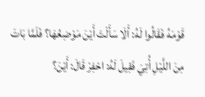قَوْمَهُ فَقَالُوا لَهُ: أَلَا سَأَلْتَ أَيْنَ مَوْضِعُهَا؟ فَلَمَّا بَاتَ مِنَ اللَّيْلِ أُتِيَ فَقِيلَ لَهُ: احْفِرْ قَالَ: أَيْنَ؟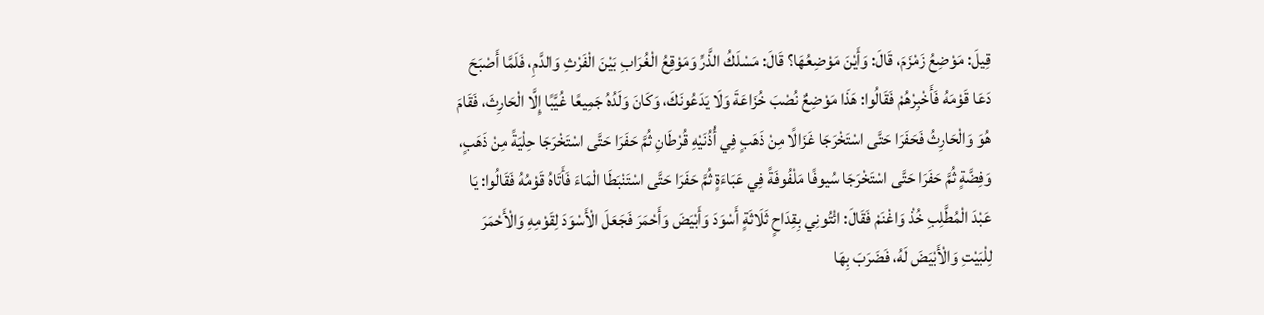قِيلَ: مَوْضِعُ زَمْزَمَ، قَالَ: وَأَيْنَ مَوْضِعُهَا؟ قَالَ: مَسْلَكُ الذَّرِّ وَمَوْقِعُ الْغُرَابِ بَيْنَ الْفَرْثِ وَالدَّمِ، فَلَمَّا أَصْبَحَ دَعَا قَوْمَهُ فَأَخْبِرْهُمْ فَقَالُوا: هَذَا مَوْضِعٌ نُصْبَ خُزَاعَةَ وَلَا يَدَعُونَكَ، وَكَانَ وَلَدُهُ جَمِيعًا غُيَّبًا إِلَّا الْحَارِثَ، فَقَامَ هُوَ وَالْحَارِثُ فَحَفَرَا حَتَّى اسْتَخْرَجَا غَزَالًا مِنْ ذَهَبٍ فِي أُذُنَيْهِ قُرْطَانِ ثُمَّ حَفَرَا حَتَّى اسْتَخْرَجَا حِلْيَةً مِنْ ذَهَبٍ، وَفِضَّةٍ ثُمَّ حَفَرَا حَتَّى اسْتَخْرَجَا سُيوفًا مَلْفُوفَةً فِي عَبَاءَةٍ ثُمَّ حَفَرَا حَتَّى اسْتَنْبَطَا الْمَاءَ فَأَتَاهُ قَوْمُهُ فَقَالُوا: يَا عَبْدَ الْمُطَّلِبِ خُذْ وَاغْنَمْ فَقَالَ: ائْتُونِي بِقِدَاحٍ ثَلَاثَةٍ أَسْوَدَ وَأَبْيَضَ وَأَحْمَرَ فَجَعَلَ الْأَسْوَدَ لِقَوْمِهِ وَالْأَحْمَرَ لِلْبَيْتِ وَالْأَبْيَضَ لَهُ، فَضَرَبَ بِهَا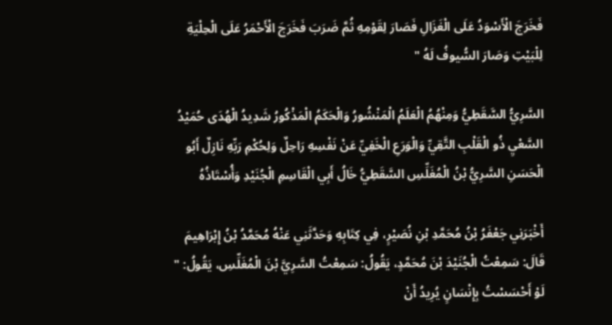فَخَرَجَ الْأَسْوَدُ عَلَى الْغَزَالِ فَصَارَ لِقَوْمِهِ ثُمَّ ضَرَبَ فَخَرَجَ الْأَحْمَرُ عَلَى الْحِلْيَةِ لِلْبَيْتِ وَصَارَ السُّيوفُ لَهُ "

السَّرِيُّ السَّقَطِيُّ وَمِنْهُمُ الْعَلَمُ الْمَنْشُورُ وَالْحَكَمُ الْمَذْكُورُ شَدِيدُ الْهُدَى حُمَيْدُ السَّعْيِ ذُو الْقَلْبِ التَّقِيِّ وَالْوَرَعِ الْخَفِيِّ عَنْ نَفْسِهِ رَاحِلٌ وَلِحُكْمِ رَبِّهِ نَازِلٌ أَبُو الْحَسَنِ السَّرِيُّ بْنُ الْمُغَلِّسِ السَّقَطِيُّ خَالُ أَبِي الْقَاسِمِ الْجُنَيْدِ وَأُسْتَاذُهُ

أَخْبَرَنِي جَعْفَرُ بْنُ مُحَمَّدِ بْنِ نُصَيْرٍ، فِي كِتَابِهِ وَحَدَّثَنِي عَنْهُ مُحَمَّدُ بْنُ إِبْرَاهِيمَ قَالَ: سَمِعْتُ الْجُنَيْدَ بْنَ مُحَمَّدٍ، يَقُولُ: سَمِعْتُ السَّرِيَّ بْنَ الْمُغَلِّسِ، يَقُولُ: " لَوْ أَحْسَسْتُ بِإِنْسَانٍ يُرِيدُ أَنْ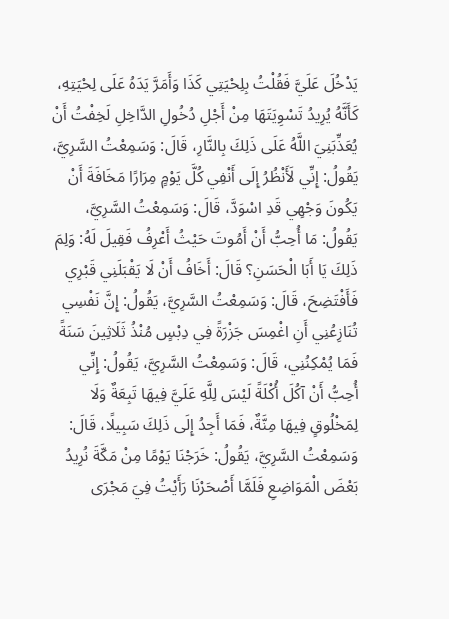يَدْخُلَ عَلَيَّ فَقُلْتُ بِلِحْيَتِي كَذَا وَأَمَرَّ يَدَهُ عَلَى لِحْيَتِهِ، كَأَنَّهُ يُرِيدُ تَسْوِيَتَهَا مِنْ أَجْلِ دُخُولِ الدَّاخِلِ لَخِفْتُ أَنْ يُعَذِّبَنِيَ اللَّهُ عَلَى ذَلِكَ بِالنَّارِ، قَالَ: وَسَمِعْتُ السَّرِيَّ، يَقُولُ: إِنِّي لَأَنْظُرُ إِلَى أَنْفِي كُلَّ يَوْمٍ مِرَارًا مَخَافَةَ أَنْ يَكُونَ وَجْهِي قَدِ اسْوَدَّ، قَالَ: وَسَمِعْتُ السَّرِيَّ، يَقُولُ: مَا أُحِبُّ أَنْ أَمُوتَ حَيْثُ أَعْرِفُ فَقِيلَ لَهُ: وَلِمَ ذَلِكَ يَا أَبَا الْحَسَنِ؟ قَالَ: أَخَافُ أَنْ لَا يَقْبَلَنِي قَبْرِي فَأَفْتَضِحَ، قَالَ: وَسَمِعْتُ السَّرِيَّ، يَقُولُ: إِنَّ نَفْسِي تُنَازِعُنِي أَنِ اغْمِسَ جَزْرَةً فِي دِبْسٍ مُنْذُ ثَلَاثِينَ سَنَةً فَمَا يُمْكِنُنِي، قَالَ: وَسَمِعْتُ السَّرِيَّ، يَقُولُ: إِنِّي أُحِبُّ أَنْ آكُلَ أُكْلَةً لَيْسَ لِلَّهِ عَلَيَّ فِيهَا تَبِعَةٌ وَلَا لِمَخْلُوقٍ فِيهَا مِنَّةٌ، فَمَا أَجِدُ إِلَى ذَلِكَ سَبِيلًا، قَالَ: وَسَمِعْتُ السَّرِيَّ، يَقُولُ: خَرَجْنَا يَوْمًا مِنْ مَكَّةَ نُرِيدُ بَعْضَ الْمَوَاضِعِ فَلَمَّا أَصْحَرْنَا رَأَيْتُ فِيَ مَجْرَى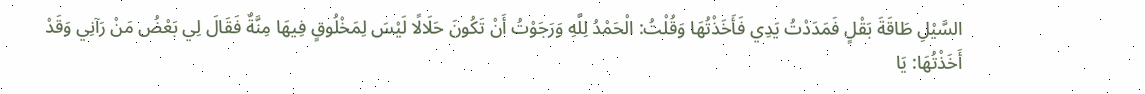السَّيْلِ طَاقَةَ بَقْلٍ فَمَدَدْتُ يَدِي فَأَخَذْتُهَا وَقُلْتُ: الْحَمْدُ لِلَّهِ وَرَجَوْتُ أَنْ تَكُونَ حَلَالًا لَيْسَ لِمَخْلُوقٍ فِيهَا مِنَّةٌ فَقَالَ لِي بَعْضُ مَنْ رَآنِي وَقَدْ أَخَذْتُهَا: يَا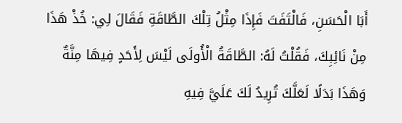أَبَا الْحَسَنِ، فَالْتَفَتَ فَإِذَا مِثْلُ تِلْكَ الطَّاقَةِ فَقَالَ لِي: خُذْ هَذَا مِنْ نَائِبِكَ، فَقُلْتُ لَهُ: الطَّاقَةُ الْأُولَى لَيْسَ لِأَحَدٍ فِيهَا مِنَّةٌ وَهَذَا بَدَلًا لَعَلَّكَ تُرِيدُ لَكَ عَلَيَّ فِيهِ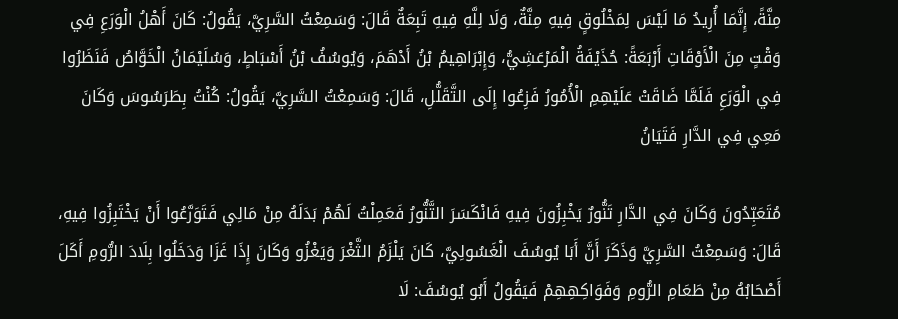مِنَّةً، إِنَّمَا أُرِيدُ مَا لَيْسَ لِمَخْلُوقٍ فِيهِ مِنَّةٌ، وَلَا لِلَّهِ فِيهِ تَبِعَةٌ قَالَ: وَسَمِعْتُ السَّرِيَّ، يَقُولُ: كَانَ أَهْلُ الْوَرَعِ فِي وَقْتٍ مِنَ الْأَوْقَاتِ أَرْبَعَةً: حُذَيْفَةُ الْمَرْعَشِيُّ، وَإِبْرَاهِيمُ بْنُ أَدْهَمَ، وَيُوسُفُ بْنُ أَسْبَاطٍ، وَسُلَيْمَانُ الْخَوَّاصُ فَنَظَرُوا فِي الْوَرَعِ فَلَمَّا ضَاقَتْ عَلَيْهِمِ الْأُمُورُ فَزِعُوا إِلَى التَّقَلُّلِ، قَالَ: وَسَمِعْتُ السَّرِيَّ، يَقُولُ: كُنْتُ بِطَرَسُوسَ وَكَانَ مَعِي فِي الدَّارِ فَتَيَانُ

مُتَعَبِّدُونَ وَكَانَ فِي الدَّارِ تَنُّورٌ يَخْبِزُونَ فِيهِ فَانْكَسَرَ التَّنُّورُ فَعَمِلْتُ لَهُمْ بَدَلَهُ مِنْ مَالِي فَتَوَرَّعُوا أَنْ يَخْتَبِزُوا فِيهِ، قَالَ: وَسَمِعْتُ السَّرِيَّ وَذَكَرَ أَنَّ أَبَا يُوسُفَ الْغَسُولِيَّ، كَانَ يَلْزَمُ الثَّغْرَ وَيَغْزُو وَكَانَ إِذَا غَزَا وَدَخَلُوا بِلَادَ الرُّومِ أَكَلَ أَصْحَابُهُ مِنْ طَعَامِ الرُّومِ وَفَوَاكِهِهِمْ فَيَقُولُ أَبُو يُوسُفَ: لَا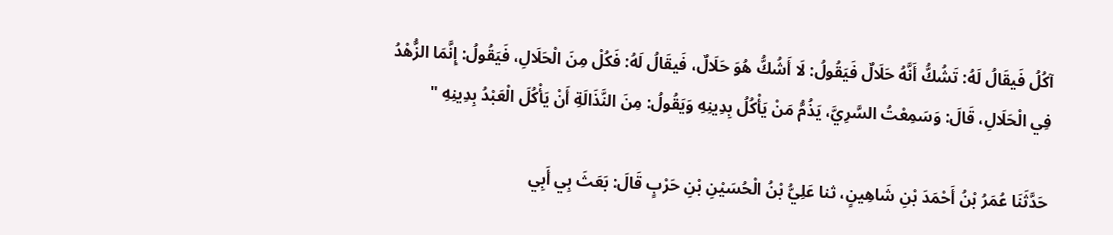آكُلُ فَيقَالُ لَهُ: تَشُكُّ أَنَّهُ حَلَالٌ فَيَقُولُ: لَا أَشُكُّ هُوَ حَلَالٌ، فَيقَالُ لَهُ: فَكُلْ مِنَ الْحَلَالِ، فَيَقُولُ: إِنَّمَا الزُّهْدُ فِي الْحَلَالِ، قَالَ: وَسَمِعْتُ السَّرِيَّ، يَذُمُّ مَنْ يَأْكُلُ بِدِينِهِ وَيَقُولُ: مِنَ النَّذَالَةِ أَنْ يَأْكُلَ الْعَبْدُ بِدِينِهِ "

حَدَّثَنَا عُمَرُ بْنُ أَحْمَدَ بْنِ شَاهِينٍ، ثنا عَلِيُّ بْنُ الْحُسَيْنِ بْنِ حَرْبٍ قَالَ: بَعَثَ بِي أَبِي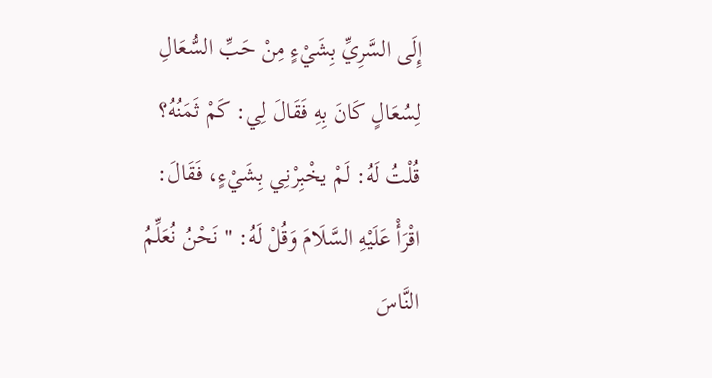إِلَى السَّرِيِّ بِشَيْءٍ مِنْ حَبِّ السُّعَالِ لِسُعَالٍ كَانَ بِهِ فَقَالَ لِي: كَمْ ثَمَنُهُ؟ قُلْتُ لَهُ: لَمْ يخْبِرْنِي بِشَيْءٍ، فَقَالَ: اقْرَأْ عَلَيْهِ السَّلَامَ وَقُلْ لَهُ: " نَحْنُ نُعَلِّمُ النَّاسَ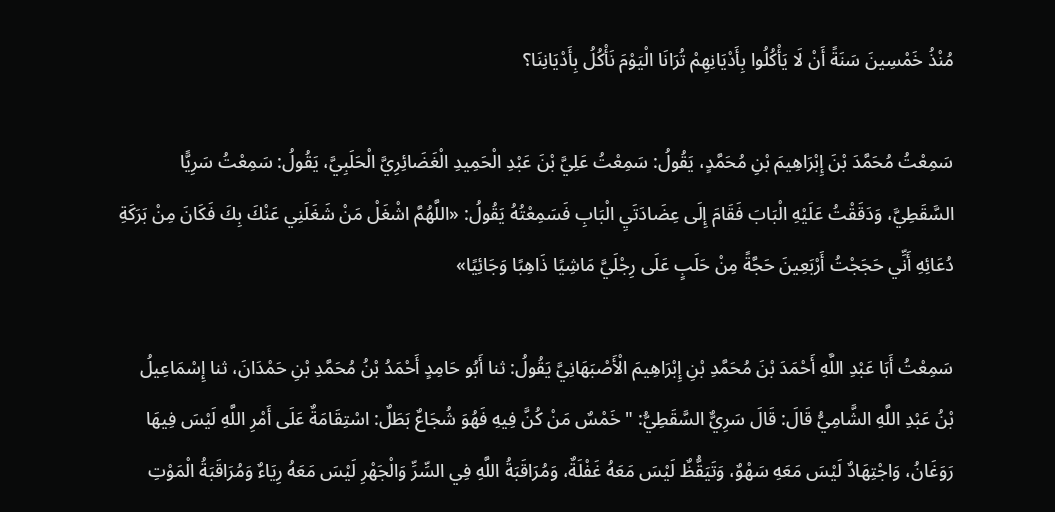مُنْذُ خَمْسِينَ سَنَةً أَنْ لَا يَأْكُلُوا بِأَدْيَانِهِمْ تُرَانَا الْيَوْمَ نَأْكُلُ بِأَدْيَانِنَا؟

سَمِعْتُ مُحَمَّدَ بْنَ إِبْرَاهِيمَ بْنِ مُحَمَّدٍ، يَقُولُ: سَمِعْتُ عَلِيَّ بْنَ عَبْدِ الْحَمِيدِ الْغَضَائِرِيَّ الْحَلَبِيَّ، يَقُولُ: سَمِعْتُ سَرِيًّا السَّقَطِيَّ، وَدَقَقْتُ عَلَيْهِ الْبَابَ فَقَامَ إِلَى عِضَادَتَيِ الْبَابِ فَسَمِعْتُهُ يَقُولُ: «اللَّهُمَّ اشْغَلْ مَنْ شَغَلَنِي عَنْكَ بِكَ فَكَانَ مِنْ بَرَكَةِ دُعَائِهِ أَنِّي حَجَجْتُ أَرْبَعِينَ حَجَّةً مِنْ حَلَبٍ عَلَى رِجْلَيَّ مَاشِيًا ذَاهِبًا وَجَائِيًا»

سَمِعْتُ أَبَا عَبْدِ اللَّهِ أَحْمَدَ بْنَ مُحَمَّدِ بْنِ إِبْرَاهِيمَ الْأَصْبَهَانِيَّ يَقُولُ: ثنا أَبُو حَامِدٍ أَحْمَدُ بْنُ مُحَمَّدِ بْنِ حَمْدَانَ، ثنا إِسْمَاعِيلُ بْنُ عَبْدِ اللَّهِ الشَّامِيُّ قَالَ: قَالَ سَرِيٌّ السَّقَطِيُّ: " خَمْسٌ مَنْ كُنَّ فِيهِ فَهُوَ شُجَاعٌ بَطَلٌ: اسْتِقَامَةٌ عَلَى أَمْرِ اللَّهِ لَيْسَ فِيهَا رَوَغَانُ، وَاجْتِهَادٌ لَيْسَ مَعَهِ سَهْوٌ، وَتَيَقُّظٌ لَيْسَ مَعَهُ غَفْلَةٌ، وَمُرَاقَبَةُ اللَّهِ فِي السِّرِّ وَالْجَهْرِ لَيْسَ مَعَهُ رِيَاءٌ وَمُرَاقَبَةُ الْمَوْتِ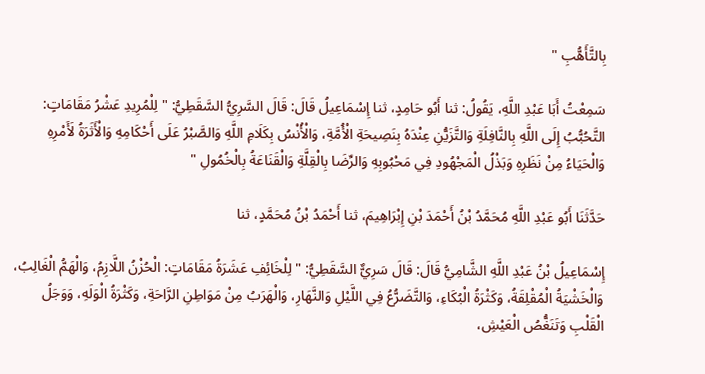بِالتَّأَهُّبِ "

سَمِعْتُ أَبَا عَبْدِ اللَّهِ، يَقُولُ: ثنا أَبُو حَامِدٍ، ثنا إِسْمَاعِيلُ قَالَ: قَالَ السَّرِيُّ السَّقَطِيُّ: " لِلْمُرِيدِ عَشْرُ مَقَامَاتٍ: التَّحُبُّبُ إِلَى اللَّهِ بِالنَّافِلَةِ وَالتَّزَيُّنِ عِنْدَهُ بِنَصِيحَةِ الْأُمَّةِ، وَالْأُنْسُ بِكَلَامِ اللَّهِ وَالصَّبْرُ عَلَى أَحْكَامِهِ وَالْأَثَرَةُ لَأَمْرِهِ وَالْحَيَاءُ مِنْ نَظَرِهِ وَبَذْلُ الْمَجْهُودِ فِي مَحْبُوبِهِ وَالرِّضَا بِالْقِلَّةِ وَالْقَنَاعَةُ بِالْخُمُولِ "

حَدَّثَنَا أَبُو عَبْدِ اللَّهِ مُحَمَّدُ بْنُ أَحْمَدَ بْنِ إِبْرَاهِيمَ، ثنا أَحْمَدُ بْنُ مُحَمَّدٍ، ثنا

إِسْمَاعِيلُ بْنُ عَبْدِ اللَّهِ الشَّامِيُّ قَالَ: قَالَ سَرِيٌّ السَّقَطِيُّ: " لِلْخَائِفِ عَشَرَةُ مَقَامَاتٍ: الْحُزْنُ اللَّازِمُ، وَالْهَمُّ الْغَالِبُ، وَالْخَشْيَةُ الْمُقْلِقَةُ، وَكَثْرَةُ الْبُكَاءِ، وَالتَّضَرُّعُ فِي اللَّيْلِ وَالنَّهَارِ، وَالْهَرَبُ مِنْ مَوَاطِنِ الرَّاحَةِ، وَكَثْرَةُ الْوَلَهِ، وَوَجَلُ الْقَلْبِ وَتَنَغُّصُ الْعَيْشِ،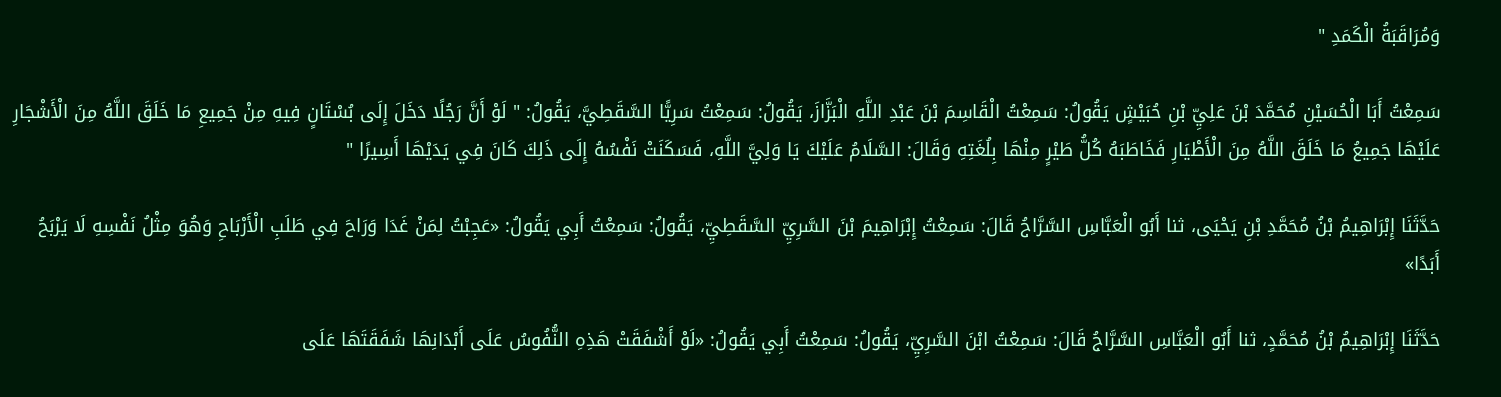وَمُرَاقَبَةُ الْكَمَدِ "

سَمِعْتُ أَبَا الْحُسَيْنِ مُحَمَّدَ بْنَ عَلِيِّ بْنِ حُبَيْشٍ يَقُولُ: سَمِعْتُ الْقَاسِمَ بْنَ عَبْدِ اللَّهِ الْبَزَّازَ، يَقُولُ: سَمِعْتُ سَرِيًّا السَّقَطِيَّ، يَقُولُ: " لَوْ أَنَّ رَجُلًا دَخَلَ إِلَى بُسْتَانٍ فِيهِ مِنْ جَمِيعِ مَا خَلَقَ اللَّهُ مِنَ الْأَشْجَارِ عَلَيْهَا جَمِيعُ مَا خَلَقَ اللَّهُ مِنَ الْأَطْيَارِ فَخَاطَبَهُ كُلُّ طَيْرٍ مِنْهَا بِلُغَتِهِ وَقَالَ: السَّلَامُ عَلَيْكَ يَا وَلِيَّ اللَّهِ، فَسَكَنَتْ نَفْسُهُ إِلَى ذَلِكَ كَانَ فِي يَدَيْهَا أَسِيرًا "

حَدَّثَنَا إِبْرَاهِيمُ بْنُ مُحَمَّدِ بْنِ يَحْيَى، ثنا أَبُو الْعَبَّاسِ السَّرَّاجُ قَالَ: سَمِعْتُ إِبْرَاهِيمَ بْنَ السَّرِيِّ السَّقَطِيِّ، يَقُولُ: سَمِعْتُ أَبِي يَقُولُ: «عَجِبْتُ لِمَنْ غَدَا وَرَاحَ فِي طَلَبِ الْأَرْبَاحِ وَهُوَ مِثْلُ نَفْسِهِ لَا يَرْبَحُ أَبَدًا»

حَدَّثَنَا إِبْرَاهِيمُ بْنُ مُحَمَّدٍ، ثنا أَبُو الْعَبَّاسِ السَّرَّاجُ قَالَ: سَمِعْتُ ابْنَ السَّرِيِّ، يَقُولُ: سَمِعْتُ أَبِي يَقُولُ: «لَوْ أَشْفَقَتْ هَذِهِ النُّفُوسُ عَلَى أَبْدَانِهَا شَفَقَتَهَا عَلَى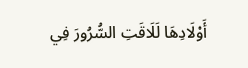أَوْلَادِهَا لَلَاقَتِ السُّرُورَ فِي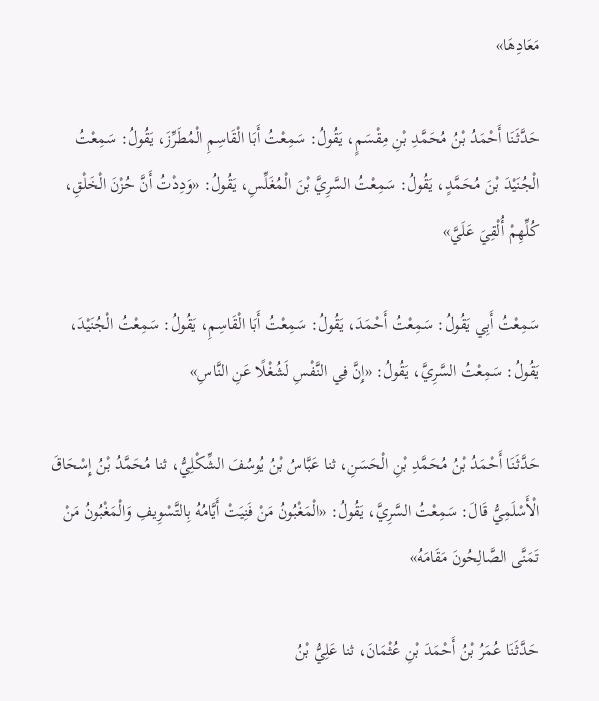مَعَادِهَا»

حَدَّثَنَا أَحْمَدُ بْنُ مُحَمَّدِ بْنِ مِقْسَمٍ، يَقُولُ: سَمِعْتُ أَبَا الْقَاسِمِ الْمُطَرِّزَ، يَقُولُ: سَمِعْتُ الْجُنَيْدَ بْنَ مُحَمَّدٍ، يَقُولُ: سَمِعْتُ السَّرِيَّ بْنَ الْمُغَلِّسِ، يَقُولُ: «وَدِدْتُ أَنَّ حُزْنَ الْخَلْقِ، كُلِّهِمْ أُلْقِيَ عَلَيَّ»

سَمِعْتُ أَبِي يَقُولُ: سَمِعْتُ أَحْمَدَ، يَقُولُ: سَمِعْتُ أَبَا الْقَاسِمِ، يَقُولُ: سَمِعْتُ الْجُنَيْدَ، يَقُولُ: سَمِعْتُ السَّرِيَّ، يَقُولُ: «إِنَّ فِي النَّفْسِ لَشُغْلًا عَنِ النَّاسِ»

حَدَّثَنَا أَحْمَدُ بْنُ مُحَمَّدِ بْنِ الْحَسَنِ، ثنا عَبَّاسُ بْنُ يُوسُفَ الشِّكْلِيُّ، ثنا مُحَمَّدُ بْنُ إِسْحَاقَ الْأَسْلَمِيُّ قَالَ: سَمِعْتُ السَّرِيَّ، يَقُولُ: «الْمَغْبُونُ مَنْ فَنِيَتْ أَيَّامُهُ بِالتَّسْوِيفِ وَالْمَغْبُونُ مَنْ تَمَنَّى الصَّالِحُونَ مَقَامَهُ»

حَدَّثَنَا عُمَرُ بْنُ أَحْمَدَ بْنِ عُثْمَانَ، ثنا عَلِيُّ بْنُ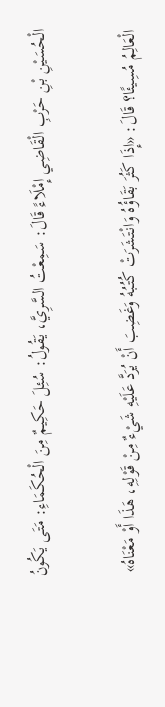الْحُسَيْنِ بْنِ حَرْبِ الْقَاضِي إِمْلَاءً قَالَ: سَمِعْتُ السَّرِيَّ، يَقُولُ: سُئِلَ حَكِيمٌ مِنَ الْحُكَمَاءِ: مَتَى يَكُونُ

الْعَالِمُ مُسِيئًا؟ قَالَ: «إِذَا كَثُرَ بَقَاؤُهُ وَانْتَشَرَتْ كُتُبُهُ وَغَضِبَ أَنْ يُرَدَّ عَلَيْهِ شَيْءٌ مِنْ قَوْلِهِ، هَذَا أَوْ مَعْنَاهُ»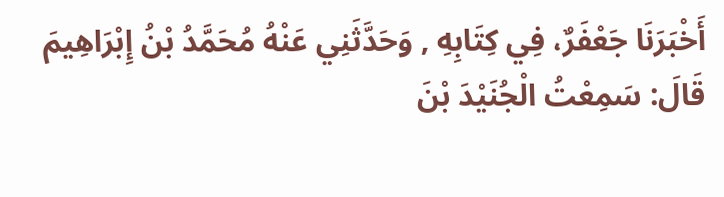أَخْبَرَنَا جَعْفَرٌ، فِي كِتَابِهِ , وَحَدَّثَنِي عَنْهُ مُحَمَّدُ بْنُ إِبْرَاهِيمَ قَالَ: سَمِعْتُ الْجُنَيْدَ بْنَ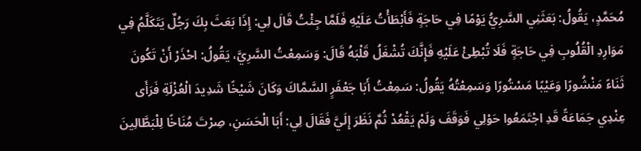مُحَمَّدٍ، يَقُولُ: بَعَثَنِي السَّرِيُّ يَوْمًا فِي حَاجَةٍ فَأَبْطَأْتُ عَلَيْهِ فَلَمَّا جِئْتُ قَالَ لِي: إِذَا بَعَثَ بِكَ رَجُلٌ يَتَكَلَّمُ فِي مَوَارِدِ الْقُلُوبِ فِي حَاجَةٍ فَلَا تُبْطِئْ عَلَيْهِ فَإِنَّكَ تُشْغَلُ قَلْبَهُ قَالَ: وَسَمِعْتُ السَّرِيَّ، يَقُولُ: احْذَرْ أَنْ تَكُونَ ثَنَاءً مَنْشُورًا وَعَيْبًا مَسْتُورًا وَسَمِعْتُهُ يَقُولُ: سَمِعْتُ أَبَا جَعْفَرٍ السَّمَّاكَ وَكَانَ شَيْخًا شَدِيدَ الْعُزْلَةِ فَرَأَى عِنْدِي جَمَاعَةً قَدِ اجْتَمَعُوا حَوْلِي فَوَقَفَ وَلَمْ يَقْعُدْ ثُمَّ نَظَرَ إِلَيَّ فَقَالَ لِي: أَبَا الْحَسَنِ، صِرْتَ مُنَاخًا لِلْبَطَّالِينَ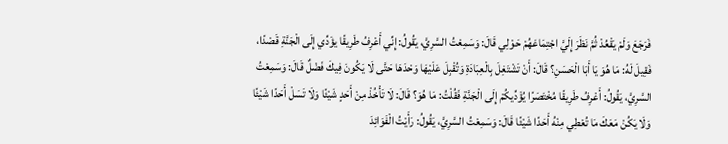فَرَجَعَ وَلَمْ يَقْعُدْ ثُمَّ نَظَرَ إِلَيَّ اجْتِمَاعَهُمْ حَوْلِي قَالَ: وَسَمِعْتُ السَّرِيَّ، يَقُولُ: إِنِّي أَعْرِفُ طَرِيقًا يؤَدِّي إِلَى الْجَنَّةِ قَصْدًا، فَقِيلَ لَهُ: مَا هُوَ يَا أَبَا الْحَسَنِ؟ قَالَ: أَنْ تَشْتَغِلَ بِالْعِبَادَةِ وَتُقْبِلَ عَلَيْهَا وَحْدَهَا حَتَّى لَا يَكُونَ فِيكَ فَضْلٌ قَالَ: وَسَمِعْتُ السَّرِيَّ، يَقُولُ: أَعْرِفُ طَرِيقًا مُخْتَصَرًا يُؤَدِّيكُمْ إِلَى الْجَنَّةِ فَقُلْتُ: مَا هُوَ؟ قَالَ: لَا تَأْخُذْ مِنْ أَحَدٍ شَيْئًا وَلَا تَسَلْ أَحَدًا شَيْئًا وَلَا يَكُنْ مَعَكَ مَا تُعْطِي مِنْهُ أَحَدًا شَيْئًا قَالَ: وَسَمِعْتُ السَّرِيَّ، يَقُولُ: رَأَيْتُ الْفَوَائِدَ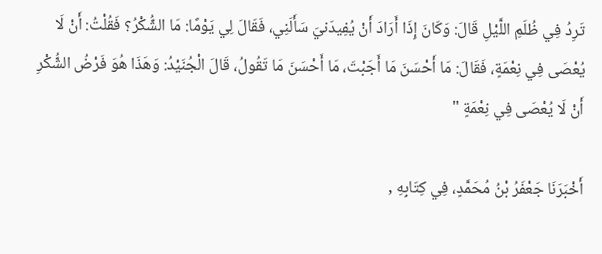تَرِدُ فِي ظُلَمِ اللَّيْلِ قَالَ: وَكَانَ إِذَا أَرَادَ أَنْ يُفِيدَنيَ سَأَلَنِي، فَقَالَ لِي يَوْمًا: مَا الشُّكْرُ؟ فَقُلْتُ: أَنْ لَا يُعْصَى فِي نِعْمَةٍ، فَقَالَ: مَا أَحْسَنَ مَا أَجَبْتَ، مَا أَحْسَنَ مَا تَقُولُ، قَالَ الْجُنَيْدُ: وَهَذَا هُوَ فَرْضُ الشُّكْرِ أَنْ لَا يُعْصَى فِي نِعْمَةٍ "

أَخْبَرَنَا جَعْفَرُ بْنُ مُحَمَّدٍ، فِي كِتَابِهِ ,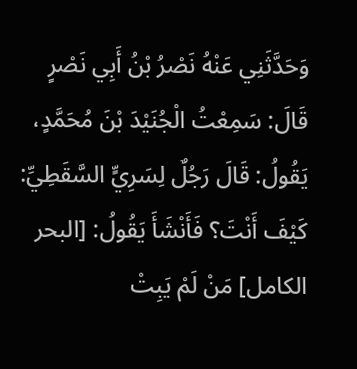وَحَدَّثَنِي عَنْهُ نَصْرُ بْنُ أَبِي نَصْرٍ قَالَ: سَمِعْتُ الْجُنَيْدَ بْنَ مُحَمَّدٍ، يَقُولُ: قَالَ رَجُلٌ لِسَرِيٍّ السَّقَطِيِّ: كَيْفَ أَنْتَ؟ فَأَنْشَأَ يَقُولُ: [البحر الكامل] مَنْ لَمْ يَبِتْ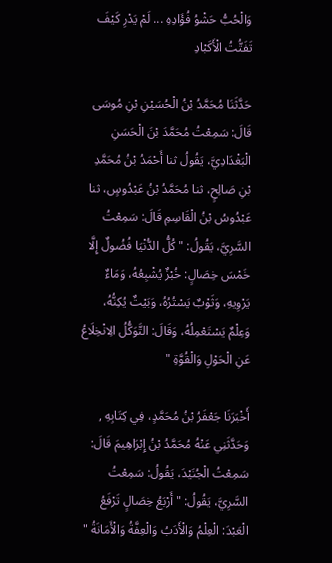وَالْحُبُّ حَشْوُ فُؤَادِهِ ... لَمْ يَدْرِ كَيْفَ تَفَتُّتُ الْأَكَبْادِ

حَدَّثَنَا مُحَمَّدُ بْنُ الْحُسَيْنِ بْنِ مُوسَى قَالَ: سَمِعْتُ مُحَمَّدَ بْنَ الْحَسَنِ الْبَغْدَادِيَّ، يَقُولُ ثنا أَحْمَدُ بْنُ مُحَمَّدِ بْنِ صَالِحٍ، ثنا مُحَمَّدُ بْنُ عَبْدُوسٍ، ثنا عَبْدُوسُ بْنُ الْقَاسِمِ قَالَ: سَمِعْتُ السَّرِيَّ، يَقُولُ: " كُلُّ الدُّنْيَا فُضُولٌ إِلَّا خَمْسَ خِصَالٍ: خُبْزٌ يُشْبِعُهُ، وَمَاءٌ يَرْوِيهِ، وَثَوْبٌ يَسْتُرُهُ، وَبَيْتٌ يُكِنُّهُ، وَعِلْمٌ يَسْتَعْمِلُهُ، وَقَالَ: التَّوَكُّلُ الِانْخِلَاعُ عَنِ الْحَوْلِ وَالْقُوَّةِ "

أَخْبَرَنَا جَعْفَرُ بْنُ مُحَمَّدٍ، فِي كِتَابِهِ , وَحَدَّثَنِي عَنْهُ مُحَمَّدُ بْنُ إِبْرَاهِيمَ قَالَ: سَمِعْتُ الْجُنَيْدَ، يَقُولُ: سَمِعْتُ السَّرِيَّ، يَقُولُ: " أَرْبَعُ خِصَالٍ تَرْفَعُ الْعَبْدَ: الْعِلْمُ وَالْأَدَبُ وَالْعِفَّةُ وَالْأَمَانَةُ "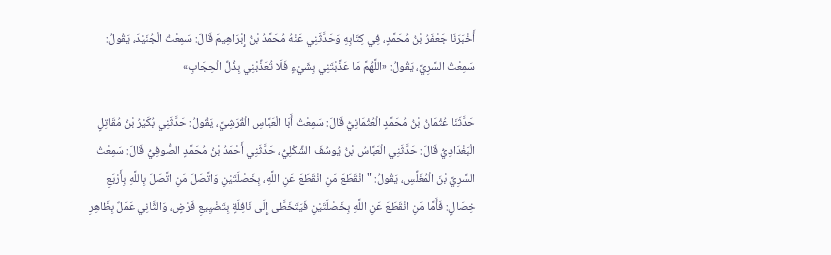أَخْبَرَنَا جَعْفَرُ بْنُ مُحَمَّدٍ، فِي كِتَابِهِ وَحَدَّثَنِي عَنْهُ مُحَمَّدُ بْنُ إِبْرَاهِيمَ قَالَ: سَمِعْتُ الْجُنَيْدَ، يَقُولُ: سَمِعْتُ السَّرِيَّ، يَقُولُ: «اللَّهُمَّ مَا عَذَّبْتَنِي بِشَيْءٍ فَلَا تُعَذِّبْنِي بِذُلِّ الْحِجَابِ»

حَدَّثَنَا عُثْمَانُ بْنُ مُحَمَّدٍ الْعُثْمَانِيُّ قَالَ: سَمِعْتُ أَبَا الْعَبَّاسِ الْقُرَشِيَّ، يَقُولُ: حَدَّثَنِي بُكَيْرُ بْنُ مُقَاتِلٍ الْبَغْدَادِيُّ قَالَ: حَدَّثَنِي الْعَبَّاسُ بْنُ يُوسُفَ الشِّكْلِيُّ، حَدَّثَنِي أَحْمَدُ بْنُ مُحَمَّدٍ الصُّوفِيُّ قَالَ: سَمِعْتُ السَّرِيَّ بْنَ الْمُغَلِّسِ، يَقُولُ: " انْقَطَعَ مَنِ انْقَطَعَ عَنِ اللَّهِ، بِخَصْلَتَيْنِ وَاتَّصَلَ مَنِ اتَّصَلَ بِاللَّهِ بِأَرْبَعِ خِصَالٍ: فَأَمَّا مَنِ انْقَطَعَ عَنِ اللَّهِ بِخَصْلَتَيْنِ فَيَتَخَطَّى إِلَى نَافِلَةٍ بِتَضْيِيعِ فَرْضٍ، وَالثَّانِي عَمَلٌ بِظَاهِرِ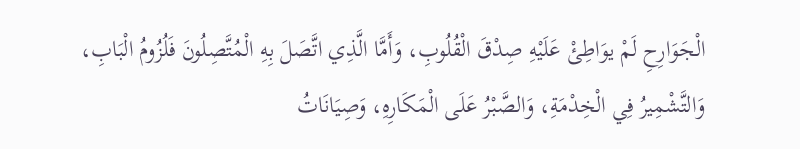الْجَوَارِحِ لَمْ يوَاطِئْ عَلَيْهِ صِدْقَ الْقُلُوبِ، وَأَمَّا الَّذِي اتَّصَلَ بِهِ الْمُتَّصِلُونَ فَلُزُومُ الْبَابِ، وَالتَّشْمِيرُ فِي الْخِدْمَةِ، وَالصَّبْرُ عَلَى الْمَكَارِهِ، وَصِيَانَاتُ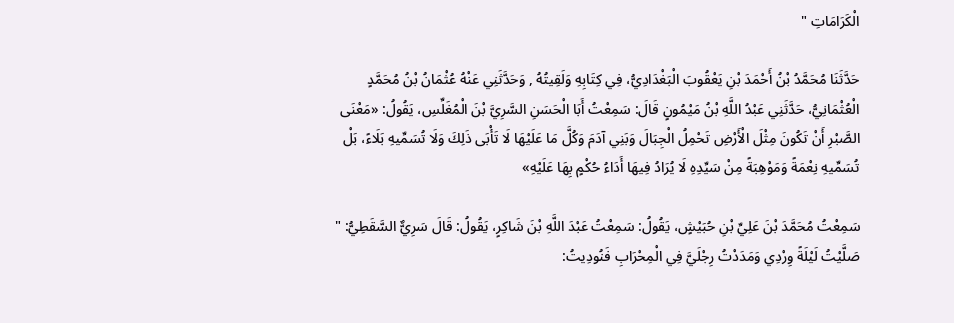الْكَرَامَاتِ "

حَدَّثَنَا مُحَمَّدُ بْنُ أَحْمَدَ بْنِ يَعْقُوبَ الْبَغْدَادِيُّ، فِي كِتَابِهِ وَلَقِيتُهُ , وَحَدَّثَنِي عَنْهُ عُثْمَانُ بْنُ مُحَمَّدٍ الْعُثْمَانِيُّ، حَدَّثَنِي عَبْدُ اللَّهِ بْنُ مَيْمُونٍ قَالَ: سَمِعْتُ أَبَا الْحَسَنِ السَّرِيَّ بْنَ الْمُغَلِّسِ، يَقُولُ: «مَعْنَى الصَّبْرِ أَنْ تَكُونَ مِثْلَ الْأَرْضِ تَحْمِلُ الْجِبَالَ وَبَنِي آدَمَ وَكُلَّ مَا عَلَيْهَا لَا تَأْبَى ذَلِكَ وَلَا تُسَمِّيهِ بَلَاءً، بَلْ تُسَمِّيهِ نِعْمَةً وَمَوْهِبَةً مِنْ سَيِّدِهِ لَا يُرَادُ فِيهَا أَدَاءُ حُكْمٍ بِهَا عَلَيْهِ»

سَمِعْتُ مُحَمَّدَ بْنَ عَلِيِّ بْنِ حُبَيْشٍ، يَقُولُ: سَمِعْتُ عَبْدَ اللَّهِ بْنَ شَاكِرٍ، يَقُولُ: قَالَ سَرِيٌّ السَّقَطِيُّ: " صَلَّيْتُ لَيْلَةً وِرْدِي وَمَدَدْتُ رِجْلَيَّ فِي الْمِحْرَابِ فَنُودِيتُ: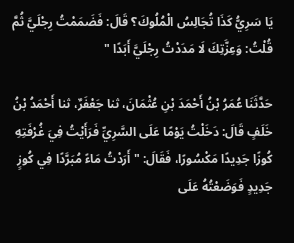يَا سَرِيُّ كَذَا تُجَالِسُ الْمُلُوكَ؟ قَالَ: فَضَمَمْتُ رِجْلَيَّ ثُمَّ قُلْتُ: وَعِزَّتِكَ لَا مَدَدْتُ رِجْلَيَّ أَبَدًا "

حَدَّثَنَا عُمَرُ بْنُ أَحْمَدَ بْنِ عُثْمَانَ، ثنا جَعْفَرٌ، ثنا أَحْمَدُ بْنُ خَلَفٍ قَالَ: دَخَلْتُ يَوْمًا عَلَى السَّرِيِّ فَرَأَيْتُ فِيَ غُرْفَتِهِ كُوزًا جَدِيدًا مَكْسُورًا، فَقَالَ: " أَرَدْتُ مَاءً مُبَرَّدًا فِي كُوزٍ جَدِيدٍ فَوَضَعْتُهُ عَلَى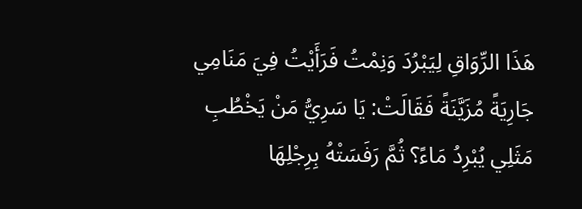هَذَا الرِّوَاقِ لِيَبْرُدَ وَنِمْتُ فَرَأَيْتُ فِيَ مَنَامِي جَارِيَةً مُزَيَّنَةً فَقَالَتْ: يَا سَرِيُّ مَنْ يَخْطُبِ مَثَلِي يُبْرِدُ مَاءً؟ ثُمَّ رَفَسَتْهُ بِرِجْلِهَا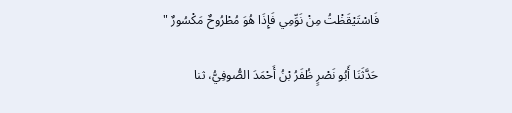فَاسْتَيْقَظْتُ مِنْ نَوِّمِي فَإِذَا هُوَ مُطْرُوحٌ مَكْسُورٌ "

حَدَّثَنَا أَبُو نَصْرٍ ظُفَرُ بْنُ أَحْمَدَ الصُّوفِيُّ، ثنا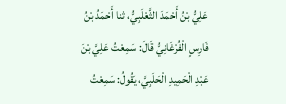عَلِيُّ بْنُ أَحْمَدَ الثَّعْلَبِيُّ، ثنا أَحْمَدُ بْنُ فَارِسٍ الْفُرْغَانِيُّ قَالَ: سَمِعْتُ عَلِيَّ بْنَ عَبْدِ الْحَمِيدِ الْحَلَبِيَّ، يَقُولُ: سَمِعْتُ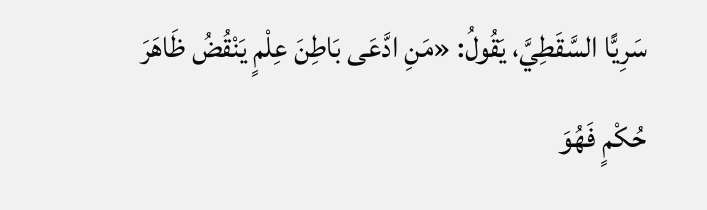سَرِيًّا السَّقَطِيَّ، يَقُولُ: «مَنِ ادَّعَى بَاطِنَ عِلْمٍ يَنْقُضُ ظَاهَرَ حُكْمٍ فَهُوَ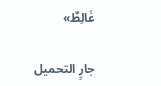غَالِطٌ»

جارٍ التحميل